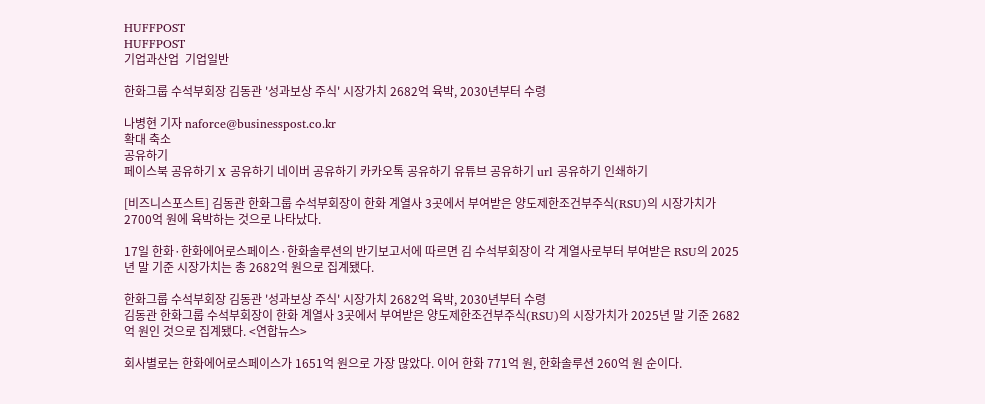HUFFPOST
HUFFPOST
기업과산업  기업일반

한화그룹 수석부회장 김동관 '성과보상 주식' 시장가치 2682억 육박, 2030년부터 수령

나병현 기자 naforce@businesspost.co.kr
확대 축소
공유하기
페이스북 공유하기 X 공유하기 네이버 공유하기 카카오톡 공유하기 유튜브 공유하기 url 공유하기 인쇄하기

[비즈니스포스트] 김동관 한화그룹 수석부회장이 한화 계열사 3곳에서 부여받은 양도제한조건부주식(RSU)의 시장가치가 2700억 원에 육박하는 것으로 나타났다.

17일 한화·한화에어로스페이스·한화솔루션의 반기보고서에 따르면 김 수석부회장이 각 계열사로부터 부여받은 RSU의 2025년 말 기준 시장가치는 총 2682억 원으로 집계됐다.

한화그룹 수석부회장 김동관 '성과보상 주식' 시장가치 2682억 육박, 2030년부터 수령
김동관 한화그룹 수석부회장이 한화 계열사 3곳에서 부여받은 양도제한조건부주식(RSU)의 시장가치가 2025년 말 기준 2682억 원인 것으로 집계됐다. <연합뉴스>

회사별로는 한화에어로스페이스가 1651억 원으로 가장 많았다. 이어 한화 771억 원, 한화솔루션 260억 원 순이다.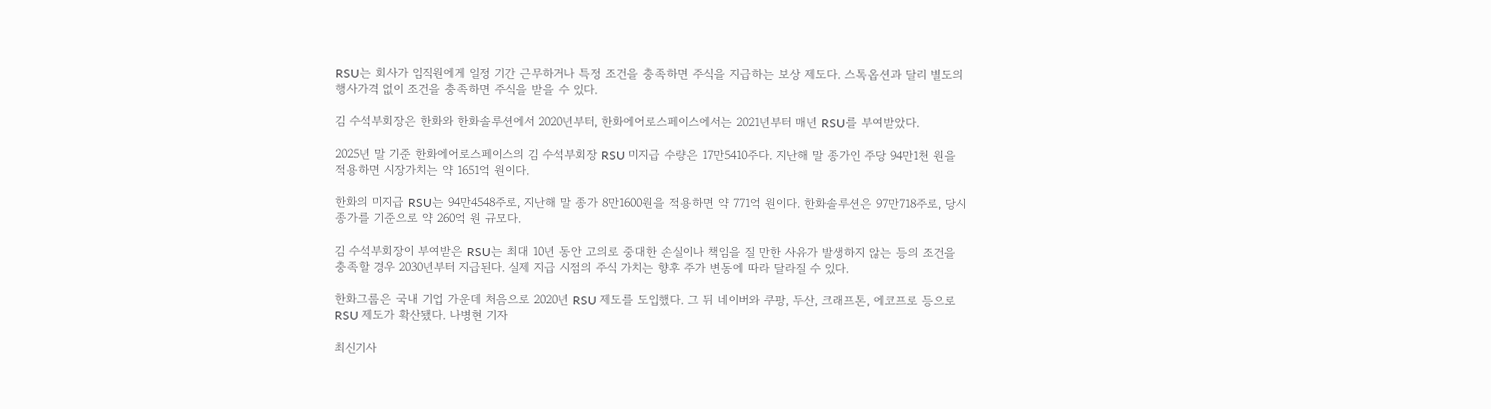RSU는 회사가 임직원에게 일정 기간 근무하거나 특정 조건을 충족하면 주식을 지급하는 보상 제도다. 스톡옵션과 달리 별도의 행사가격 없이 조건을 충족하면 주식을 받을 수 있다.

김 수석부회장은 한화와 한화솔루션에서 2020년부터, 한화에어로스페이스에서는 2021년부터 매년 RSU를 부여받았다.

2025년 말 기준 한화에어로스페이스의 김 수석부회장 RSU 미지급 수량은 17만5410주다. 지난해 말 종가인 주당 94만1천 원을 적용하면 시장가치는 약 1651억 원이다.

한화의 미지급 RSU는 94만4548주로, 지난해 말 종가 8만1600원을 적용하면 약 771억 원이다. 한화솔루션은 97만718주로, 당시 종가를 기준으로 약 260억 원 규모다.

김 수석부회장이 부여받은 RSU는 최대 10년 동안 고의로 중대한 손실이나 책임을 질 만한 사유가 발생하지 않는 등의 조건을 충족할 경우 2030년부터 지급된다. 실제 지급 시점의 주식 가치는 향후 주가 변동에 따라 달라질 수 있다.

한화그룹은 국내 기업 가운데 처음으로 2020년 RSU 제도를 도입했다. 그 뒤 네이버와 쿠팡, 두산, 크래프톤, 에코프로 등으로 RSU 제도가 확산됐다. 나병현 기자

최신기사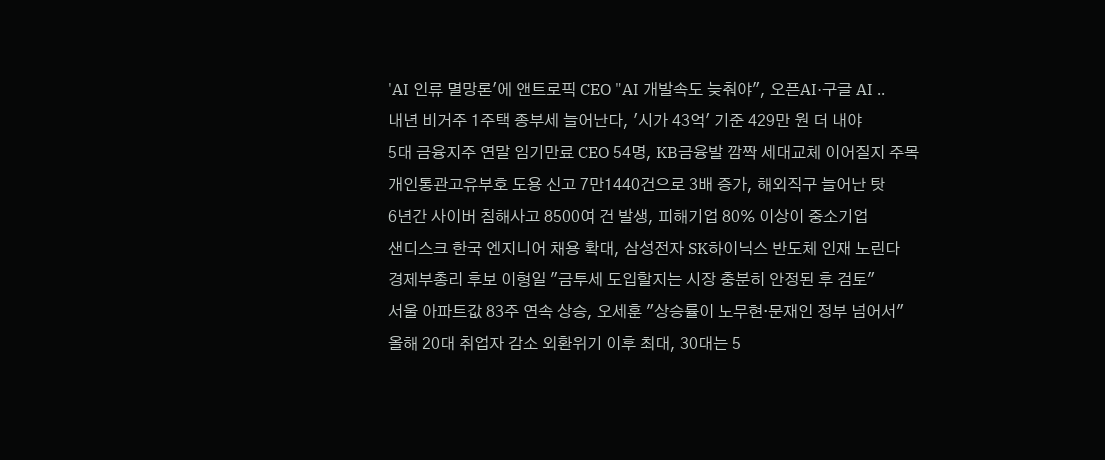'AI 인류 멸망론'에 앤트로픽 CEO "AI 개발속도 늦춰야", 오픈AI·구글 AI ..
내년 비거주 1주택 종부세 늘어난다, '시가 43억' 기준 429만 원 더 내야
5대 금융지주 연말 임기만료 CEO 54명, KB금융발 깜짝 세대교체 이어질지 주목
개인통관고유부호 도용 신고 7만1440건으로 3배 증가, 해외직구 늘어난 탓
6년간 사이버 침해사고 8500여 건 발생, 피해기업 80% 이상이 중소기업
샌디스크 한국 엔지니어 채용 확대, 삼성전자 SK하이닉스 반도체 인재 노린다
경제부총리 후보 이형일 "금투세 도입할지는 시장 충분히 안정된 후 검토"
서울 아파트값 83주 연속 상승, 오세훈 "상승률이 노무현·문재인 정부 넘어서"
올해 20대 취업자 감소 외환위기 이후 최대, 30대는 5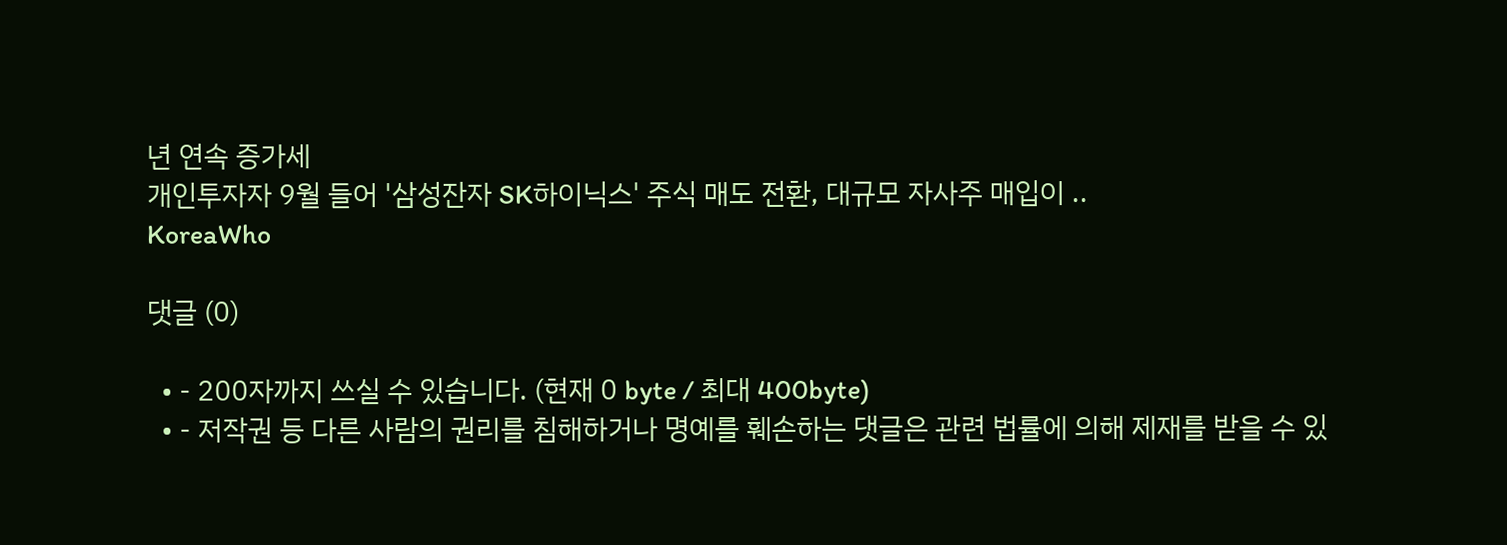년 연속 증가세
개인투자자 9월 들어 '삼성잔자 SK하이닉스' 주식 매도 전환, 대규모 자사주 매입이 ..
KoreaWho

댓글 (0)

  • - 200자까지 쓰실 수 있습니다. (현재 0 byte / 최대 400byte)
  • - 저작권 등 다른 사람의 권리를 침해하거나 명예를 훼손하는 댓글은 관련 법률에 의해 제재를 받을 수 있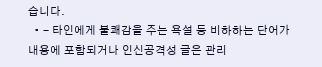습니다.
  • - 타인에게 불쾌감을 주는 욕설 등 비하하는 단어가 내용에 포함되거나 인신공격성 글은 관리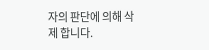자의 판단에 의해 삭제 합니다.